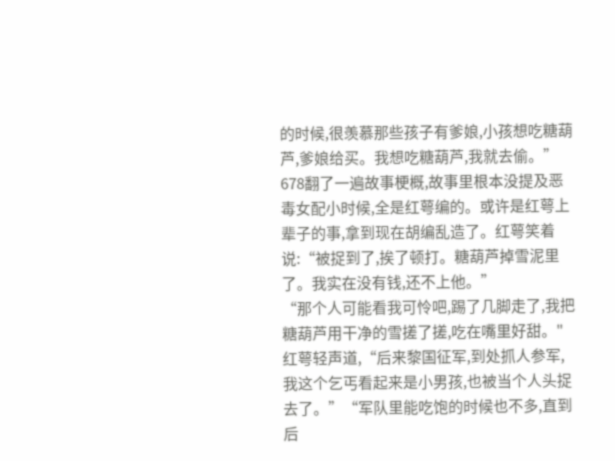的时候,很羡慕那些孩子有爹娘,小孩想吃糖葫芦,爹娘给买。我想吃糖葫芦,我就去偷。”
678翻了一遍故事梗概,故事里根本没提及恶毒女配小时候,全是红萼编的。或许是红萼上辈子的事,拿到现在胡编乱造了。红萼笑着说:“被捉到了,挨了顿打。糖葫芦掉雪泥里了。我实在没有钱,还不上他。”
“那个人可能看我可怜吧,踢了几脚走了,我把糖葫芦用干净的雪搓了搓,吃在嘴里好甜。"红萼轻声道,“后来黎国征军,到处抓人参军,我这个乞丐看起来是小男孩,也被当个人头捉去了。”“军队里能吃饱的时候也不多,直到后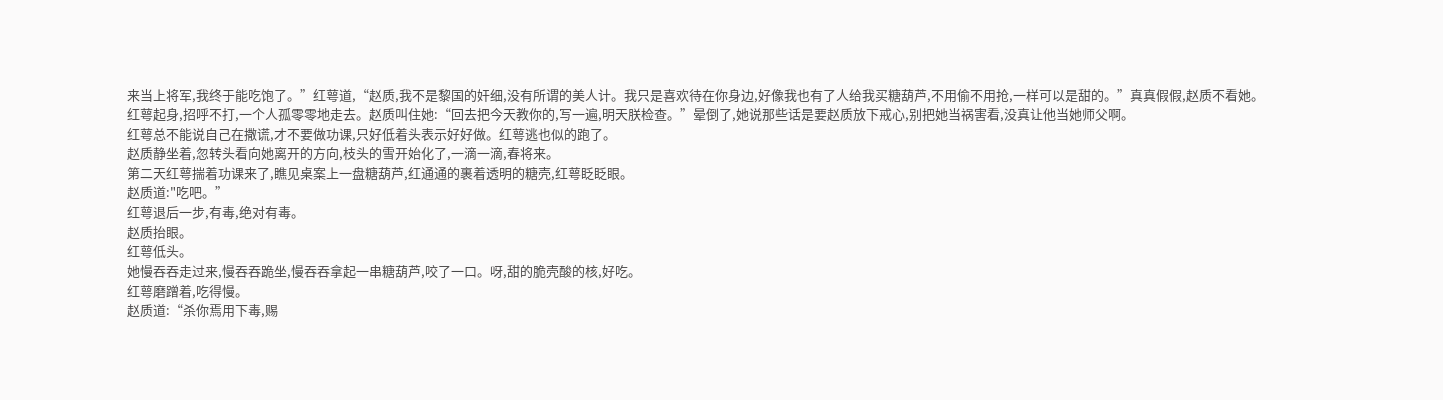来当上将军,我终于能吃饱了。”红萼道,“赵质,我不是黎国的奸细,没有所谓的美人计。我只是喜欢待在你身边,好像我也有了人给我买糖葫芦,不用偷不用抢,一样可以是甜的。”真真假假,赵质不看她。
红萼起身,招呼不打,一个人孤零零地走去。赵质叫住她:“回去把今天教你的,写一遍,明天朕检查。”晕倒了,她说那些话是要赵质放下戒心,别把她当祸害看,没真让他当她师父啊。
红萼总不能说自己在撒谎,才不要做功课,只好低着头表示好好做。红萼逃也似的跑了。
赵质静坐着,忽转头看向她离开的方向,枝头的雪开始化了,一滴一滴,春将来。
第二天红萼揣着功课来了,瞧见桌案上一盘糖葫芦,红通通的裹着透明的糖壳,红萼眨眨眼。
赵质道:"吃吧。”
红萼退后一步,有毒,绝对有毒。
赵质抬眼。
红萼低头。
她慢吞吞走过来,慢吞吞跪坐,慢吞吞拿起一串糖葫芦,咬了一口。呀,甜的脆壳酸的核,好吃。
红萼磨蹭着,吃得慢。
赵质道:“杀你焉用下毒,赐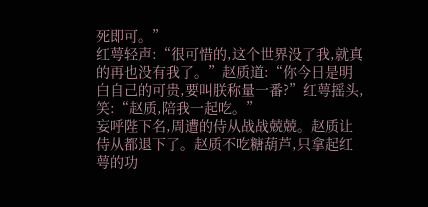死即可。”
红萼轻声:“很可惜的,这个世界没了我,就真的再也没有我了。”赵质道:“你今日是明白自己的可贵,要叫朕称量一番?”红萼摇头,笑:“赵质,陪我一起吃。”
妄呼陛下名,周遭的侍从战战兢兢。赵质让侍从都退下了。赵质不吃糖葫芦,只拿起红萼的功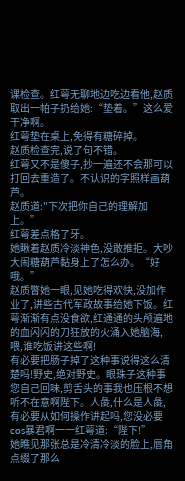课检查。红萼无聊地边吃边看他,赵质取出一帕子扔给她:“垫着。”这么爱干净啊。
红萼垫在桌上,免得有糖碎掉。
赵质检查完,说了句不错。
红萼又不是傻子,抄一遍还不会那可以打回去重造了。不认识的字照样画葫芦。
赵质道:"下次把你自己的理解加上。”
红萼差点格了牙。
她瞅着赵质冷淡神色,没敢推拒。大吵大闹糖葫芦黏身上了怎么办。“好哦。”
赵质瞥她一眼,见她吃得欢快,没加作业了,讲些古代军政故事给她下饭。红萼渐渐有点没食欲,红通通的头颅遍地的血闪闪的刀狂放的火涌入她脑海,喂,谁吃饭讲这些啊!
有必要把肠子掉了这种事说得这么清楚吗!野史,绝对野史。眼珠子这种事您自己回味,剪舌头的事我也压根不想听不在意啊陛下。人彘,什么是人彘,有必要从如何操作讲起吗,您没必要cos暴君啊一一红萼道:“陛下!”
她瞧见那张总是冷清冷淡的脸上,唇角点缀了那么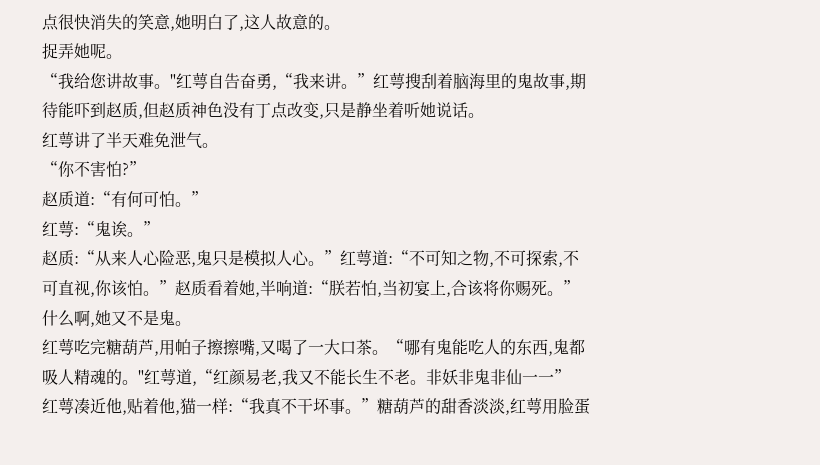点很快消失的笑意,她明白了,这人故意的。
捉弄她呢。
“我给您讲故事。"红萼自告奋勇,“我来讲。”红萼搜刮着脑海里的鬼故事,期待能吓到赵质,但赵质神色没有丁点改变,只是静坐着听她说话。
红萼讲了半天难免泄气。
“你不害怕?”
赵质道:“有何可怕。”
红萼:“鬼诶。”
赵质:“从来人心险恶,鬼只是模拟人心。”红萼道:“不可知之物,不可探索,不可直视,你该怕。”赵质看着她,半响道:“朕若怕,当初宴上,合该将你赐死。”什么啊,她又不是鬼。
红萼吃完糖葫芦,用帕子擦擦嘴,又喝了一大口茶。“哪有鬼能吃人的东西,鬼都吸人精魂的。"红萼道,“红颜易老,我又不能长生不老。非妖非鬼非仙一一”
红萼凑近他,贴着他,猫一样:“我真不干坏事。”糖葫芦的甜香淡淡,红萼用脸蛋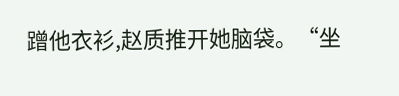蹭他衣衫,赵质推开她脑袋。“坐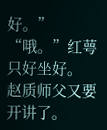好。”
“哦。”红萼只好坐好。
赵质师父又要开讲了。